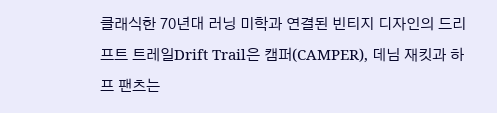클래식한 70년대 러닝 미학과 연결된 빈티지 디자인의 드리프트 트레일Drift Trail은 캠퍼(CAMPER), 데님 재킷과 하프 팬츠는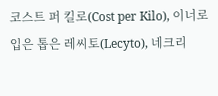코스트 퍼 킬로(Cost per Kilo), 이너로 입은 톱은 레씨토(Lecyto), 네크리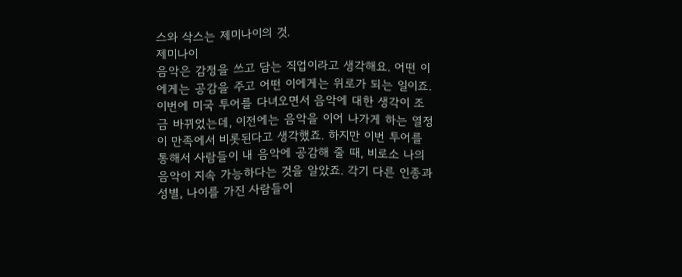스와 삭스는 제미나이의 것.
제미나이
음악은 감정을 쓰고 담는 직업이라고 생각해요. 어떤 이에게는 공감을 주고 어떤 이에게는 위로가 되는 일이죠.
이번에 미국 투어를 다녀오면서 음악에 대한 생각이 조금 바뀌었는데, 이전에는 음악을 이어 나가게 하는 열정이 만족에서 비롯된다고 생각했죠. 하지만 이번 투어를 통해서 사람들이 내 음악에 공감해 줄 때, 비로소 나의 음악이 지속 가능하다는 것을 알았죠. 각기 다른 인종과 성별, 나이를 가진 사람들이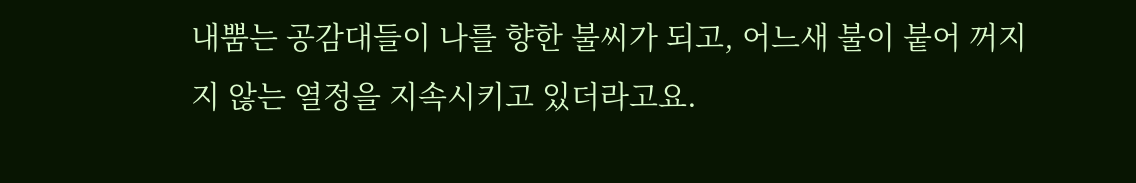내뿜는 공감대들이 나를 향한 불씨가 되고, 어느새 불이 붙어 꺼지지 않는 열정을 지속시키고 있더라고요.